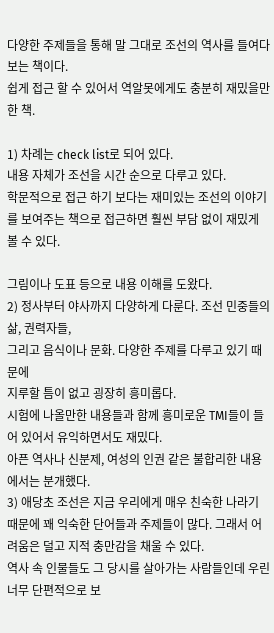다양한 주제들을 통해 말 그대로 조선의 역사를 들여다보는 책이다.
쉽게 접근 할 수 있어서 역알못에게도 충분히 재밌을만한 책.

1) 차례는 check list로 되어 있다.
내용 자체가 조선을 시간 순으로 다루고 있다.
학문적으로 접근 하기 보다는 재미있는 조선의 이야기를 보여주는 책으로 접근하면 훨씬 부담 없이 재밌게 볼 수 있다.

그림이나 도표 등으로 내용 이해를 도왔다.
2) 정사부터 야사까지 다양하게 다룬다. 조선 민중들의 삶, 권력자들,
그리고 음식이나 문화. 다양한 주제를 다루고 있기 때문에
지루할 틈이 없고 굉장히 흥미롭다.
시험에 나올만한 내용들과 함께 흥미로운 TMI들이 들어 있어서 유익하면서도 재밌다.
아픈 역사나 신분제, 여성의 인권 같은 불합리한 내용에서는 분개했다.
3) 애당초 조선은 지금 우리에게 매우 친숙한 나라기 때문에 꽤 익숙한 단어들과 주제들이 많다. 그래서 어려움은 덜고 지적 충만감을 채울 수 있다.
역사 속 인물들도 그 당시를 살아가는 사람들인데 우린 너무 단편적으로 보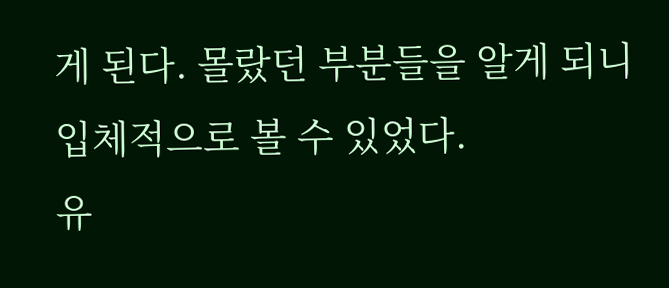게 된다. 몰랐던 부분들을 알게 되니 입체적으로 볼 수 있었다.
유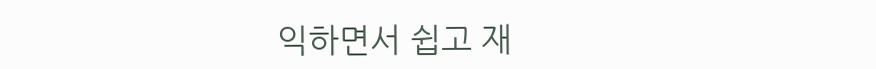익하면서 쉽고 재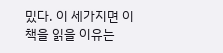밌다. 이 세가지면 이 책을 읽을 이유는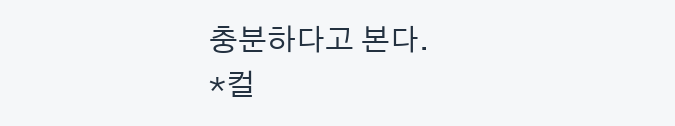충분하다고 본다.
*컬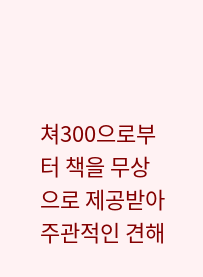쳐300으로부터 책을 무상으로 제공받아 주관적인 견해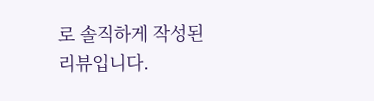로 솔직하게 작성된 리뷰입니다.